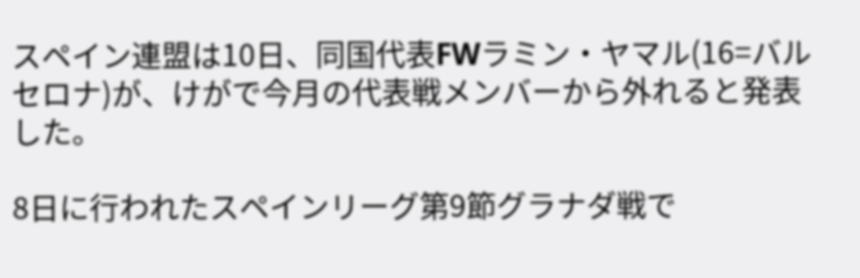スペイン連盟は10日、同国代表FWラミン・ヤマル(16=バルセロナ)が、けがで今月の代表戦メンバーから外れると発表した。

8日に行われたスペインリーグ第9節グラナダ戦で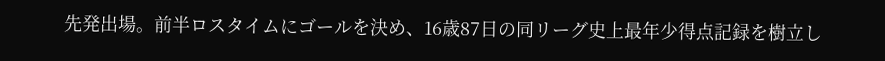先発出場。前半ロスタイムにゴールを決め、16歳87日の同リーグ史上最年少得点記録を樹立し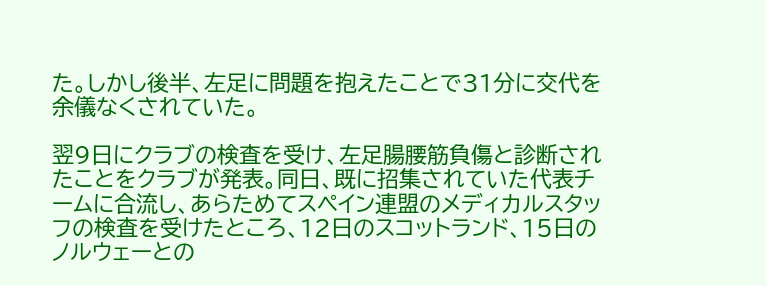た。しかし後半、左足に問題を抱えたことで31分に交代を余儀なくされていた。

翌9日にクラブの検査を受け、左足腸腰筋負傷と診断されたことをクラブが発表。同日、既に招集されていた代表チームに合流し、あらためてスペイン連盟のメディカルスタッフの検査を受けたところ、12日のスコットランド、15日のノルウェーとの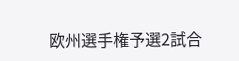欧州選手権予選2試合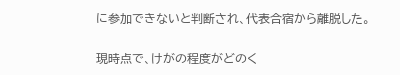に参加できないと判断され、代表合宿から離脱した。

現時点で、けがの程度がどのく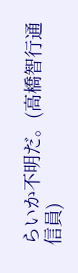らいか不明だ。(高橋智行通信員)